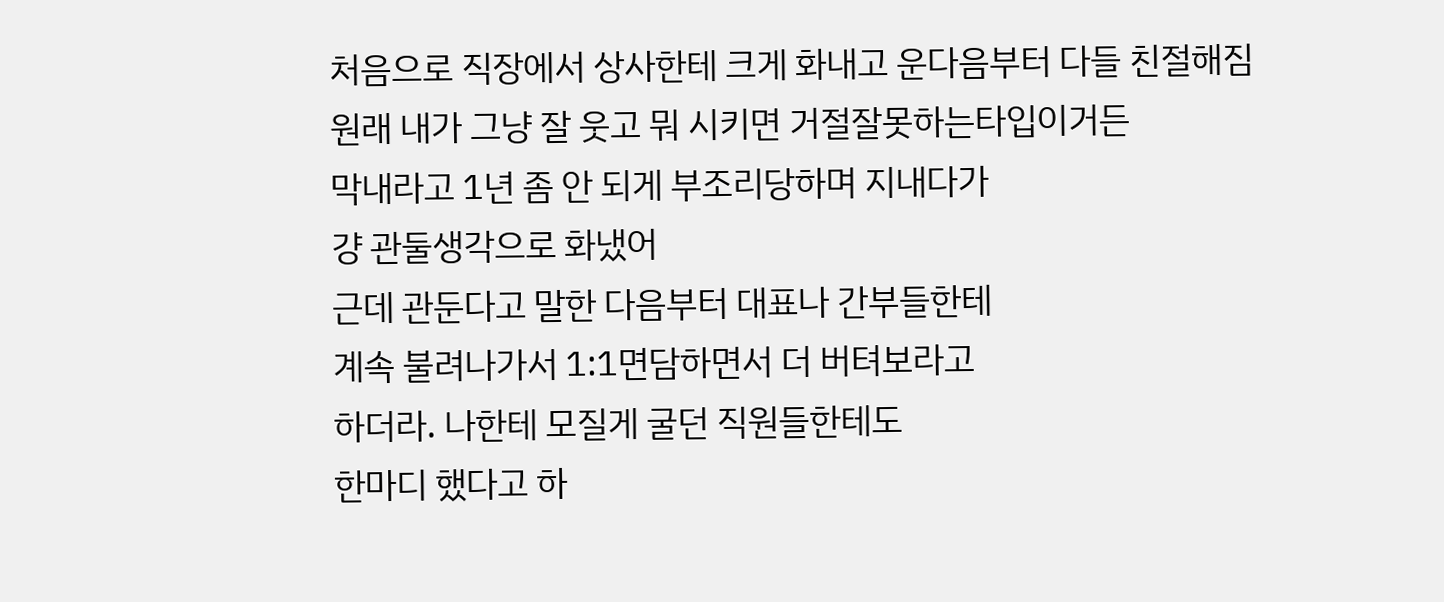처음으로 직장에서 상사한테 크게 화내고 운다음부터 다들 친절해짐
원래 내가 그냥 잘 웃고 뭐 시키면 거절잘못하는타입이거든
막내라고 1년 좀 안 되게 부조리당하며 지내다가
걍 관둘생각으로 화냈어
근데 관둔다고 말한 다음부터 대표나 간부들한테
계속 불려나가서 1:1면담하면서 더 버텨보라고
하더라. 나한테 모질게 굴던 직원들한테도
한마디 했다고 하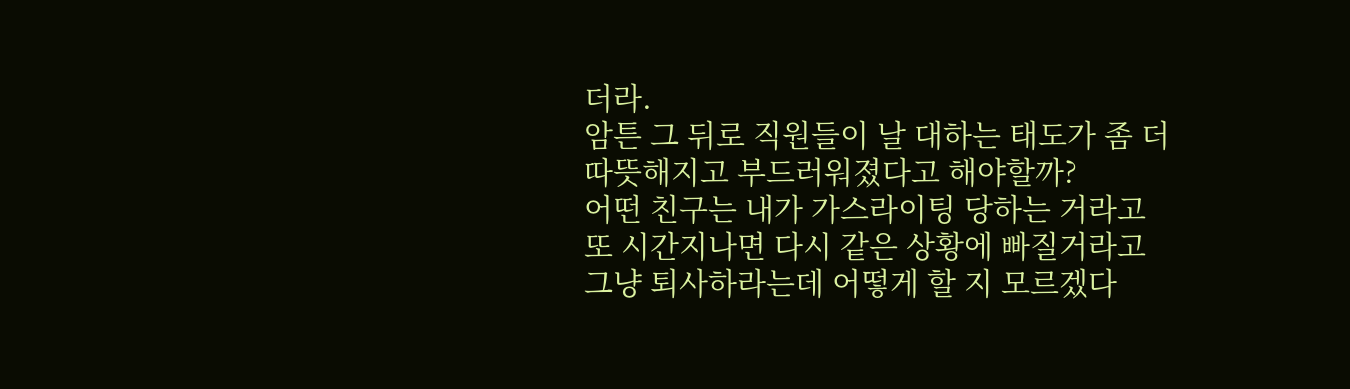더라.
암튼 그 뒤로 직원들이 날 대하는 태도가 좀 더
따뜻해지고 부드러워졌다고 해야할까?
어떤 친구는 내가 가스라이팅 당하는 거라고
또 시간지나면 다시 같은 상황에 빠질거라고
그냥 퇴사하라는데 어떻게 할 지 모르겠다